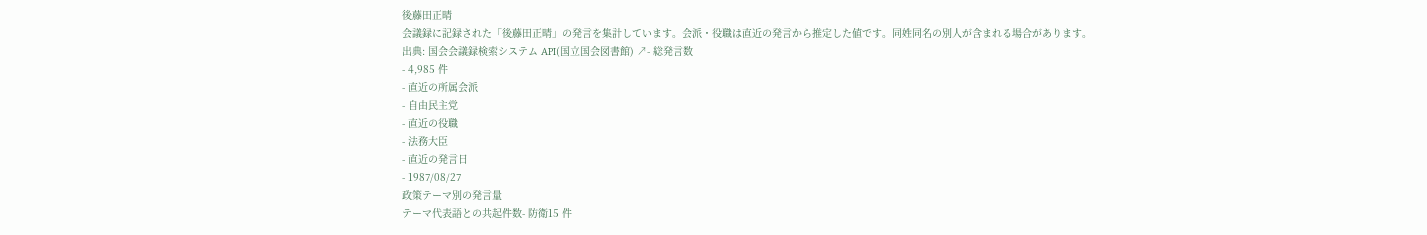後藤田正晴
会議録に記録された「後藤田正晴」の発言を集計しています。会派・役職は直近の発言から推定した値です。同姓同名の別人が含まれる場合があります。
出典: 国会会議録検索システム API(国立国会図書館) ↗- 総発言数
- 4,985 件
- 直近の所属会派
- 自由民主党
- 直近の役職
- 法務大臣
- 直近の発言日
- 1987/08/27
政策テーマ別の発言量
テーマ代表語との共起件数- 防衛15 件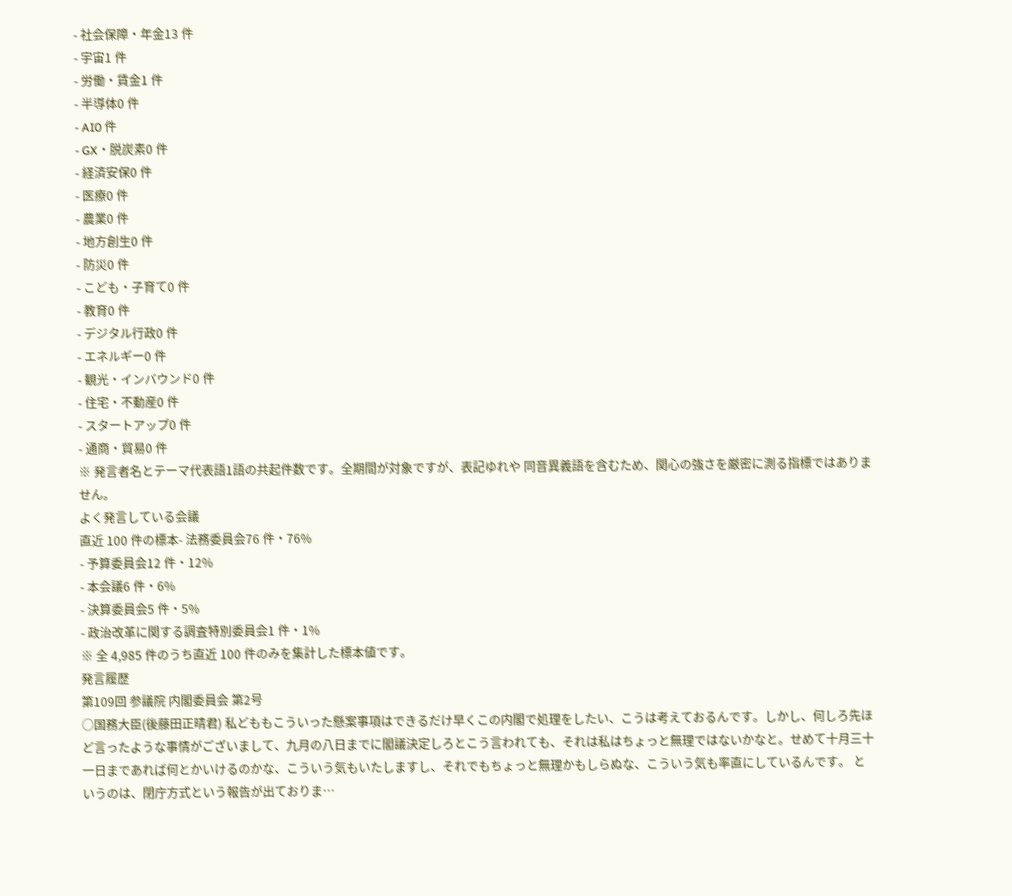- 社会保障・年金13 件
- 宇宙1 件
- 労働・賃金1 件
- 半導体0 件
- AI0 件
- GX・脱炭素0 件
- 経済安保0 件
- 医療0 件
- 農業0 件
- 地方創生0 件
- 防災0 件
- こども・子育て0 件
- 教育0 件
- デジタル行政0 件
- エネルギー0 件
- 観光・インバウンド0 件
- 住宅・不動産0 件
- スタートアップ0 件
- 通商・貿易0 件
※ 発言者名とテーマ代表語1語の共起件数です。全期間が対象ですが、表記ゆれや 同音異義語を含むため、関心の強さを厳密に測る指標ではありません。
よく発言している会議
直近 100 件の標本- 法務委員会76 件・76%
- 予算委員会12 件・12%
- 本会議6 件・6%
- 決算委員会5 件・5%
- 政治改革に関する調査特別委員会1 件・1%
※ 全 4,985 件のうち直近 100 件のみを集計した標本値です。
発言履歴
第109回 参議院 内閣委員会 第2号
○国務大臣(後藤田正晴君) 私どももこういった懸案事項はできるだけ早くこの内閣で処理をしたい、こうは考えておるんです。しかし、何しろ先ほど言ったような事情がございまして、九月の八日までに閣議決定しろとこう言われても、それは私はちょっと無理ではないかなと。せめて十月三十一日まであれば何とかいけるのかな、こういう気もいたしますし、それでもちょっと無理かもしらぬな、こういう気も率直にしているんです。 というのは、閉庁方式という報告が出ておりま…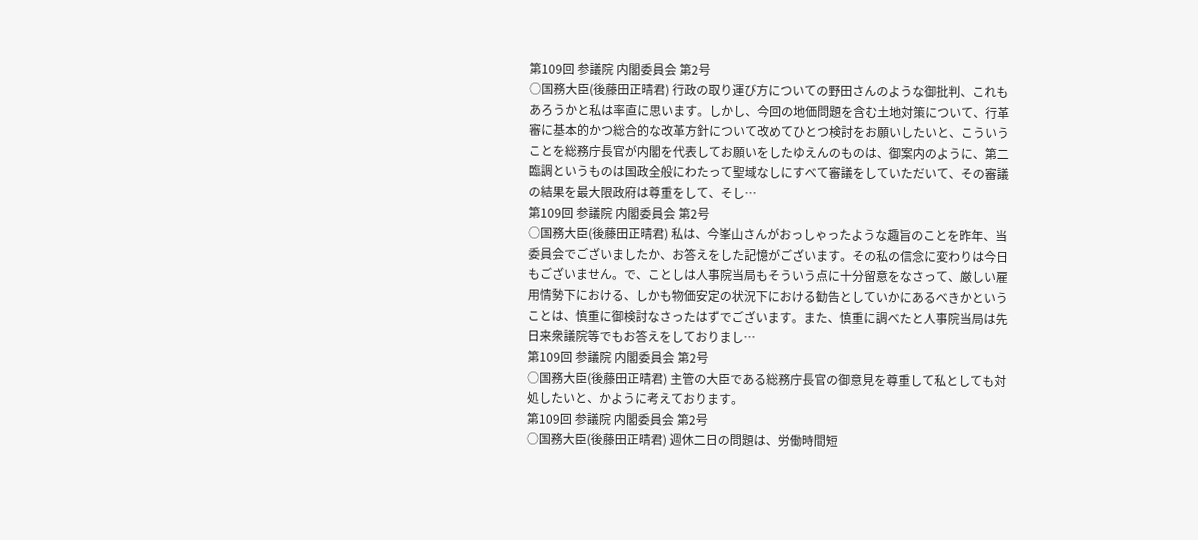第109回 参議院 内閣委員会 第2号
○国務大臣(後藤田正晴君) 行政の取り運び方についての野田さんのような御批判、これもあろうかと私は率直に思います。しかし、今回の地価問題を含む土地対策について、行革審に基本的かつ総合的な改革方針について改めてひとつ検討をお願いしたいと、こういうことを総務庁長官が内閣を代表してお願いをしたゆえんのものは、御案内のように、第二臨調というものは国政全般にわたって聖域なしにすべて審議をしていただいて、その審議の結果を最大限政府は尊重をして、そし…
第109回 参議院 内閣委員会 第2号
○国務大臣(後藤田正晴君) 私は、今峯山さんがおっしゃったような趣旨のことを昨年、当委員会でございましたか、お答えをした記憶がございます。その私の信念に変わりは今日もございません。で、ことしは人事院当局もそういう点に十分留意をなさって、厳しい雇用情勢下における、しかも物価安定の状況下における勧告としていかにあるべきかということは、慎重に御検討なさったはずでございます。また、慎重に調べたと人事院当局は先日来衆議院等でもお答えをしておりまし…
第109回 参議院 内閣委員会 第2号
○国務大臣(後藤田正晴君) 主管の大臣である総務庁長官の御意見を尊重して私としても対処したいと、かように考えております。
第109回 参議院 内閣委員会 第2号
○国務大臣(後藤田正晴君) 週休二日の問題は、労働時間短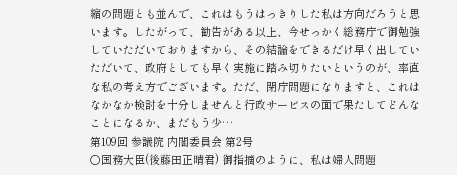縮の問題とも並んで、これはもうはっきりした私は方向だろうと思います。したがって、勧告がある以上、今せっかく総務庁で御勉強していただいておりますから、その結論をできるだけ早く出していただいて、政府としても早く実施に踏み切りたいというのが、率直な私の考え方でございます。ただ、閉庁問題になりますと、これはなかなか検討を十分しませんと行政サービスの面で果たしてどんなことになるか、まだもう少…
第109回 参議院 内閣委員会 第2号
○国務大臣(後藤田正晴君) 御指摘のように、私は婦人問題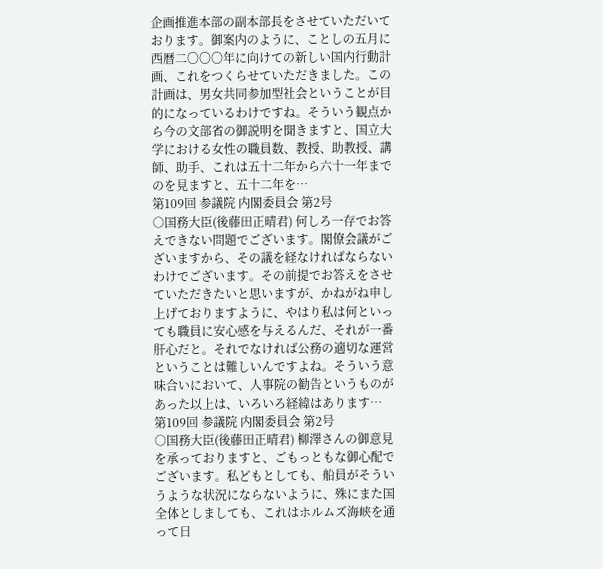企画推進本部の副本部長をさせていただいております。御案内のように、ことしの五月に西暦二〇〇〇年に向けての新しい国内行動計画、これをつくらせていただきました。この計画は、男女共同参加型社会ということが目的になっているわけですね。そういう観点から今の文部省の御説明を聞きますと、国立大学における女性の職員数、教授、助教授、講師、助手、これは五十二年から六十一年までのを見ますと、五十二年を…
第109回 参議院 内閣委員会 第2号
○国務大臣(後藤田正晴君) 何しろ一存でお答えできない問題でございます。閣僚会議がございますから、その議を経なければならないわけでございます。その前提でお答えをさせていただきたいと思いますが、かねがね申し上げておりますように、やはり私は何といっても職員に安心感を与えるんだ、それが一番肝心だと。それでなければ公務の適切な運営ということは難しいんですよね。そういう意味合いにおいて、人事院の勧告というものがあった以上は、いろいろ経緯はあります…
第109回 参議院 内閣委員会 第2号
○国務大臣(後藤田正晴君) 柳澤さんの御意見を承っておりますと、ごもっともな御心配でございます。私どもとしても、船員がそういうような状況にならないように、殊にまた国全体としましても、これはホルムズ海峡を通って日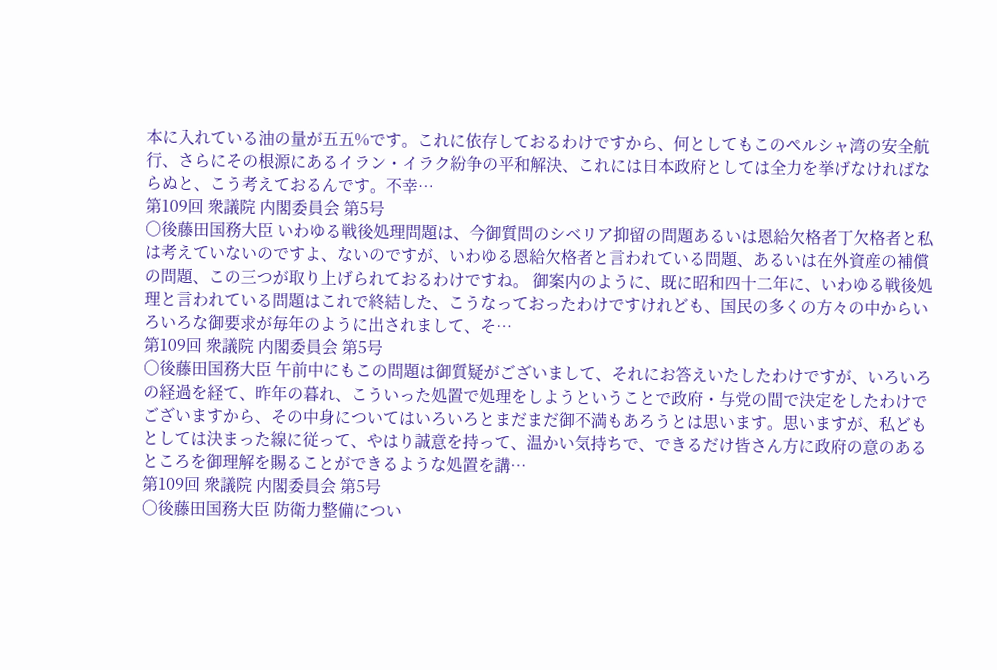本に入れている油の量が五五%です。これに依存しておるわけですから、何としてもこのペルシャ湾の安全航行、さらにその根源にあるイラン・イラク紛争の平和解決、これには日本政府としては全力を挙げなければならぬと、こう考えておるんです。不幸…
第109回 衆議院 内閣委員会 第5号
○後藤田国務大臣 いわゆる戦後処理問題は、今御質問のシベリア抑留の問題あるいは恩給欠格者丁欠格者と私は考えていないのですよ、ないのですが、いわゆる恩給欠格者と言われている問題、あるいは在外資産の補償の問題、この三つが取り上げられておるわけですね。 御案内のように、既に昭和四十二年に、いわゆる戦後処理と言われている問題はこれで終結した、こうなっておったわけですけれども、国民の多くの方々の中からいろいろな御要求が毎年のように出されまして、そ…
第109回 衆議院 内閣委員会 第5号
○後藤田国務大臣 午前中にもこの問題は御質疑がございまして、それにお答えいたしたわけですが、いろいろの経過を経て、昨年の暮れ、こういった処置で処理をしようということで政府・与党の間で決定をしたわけでございますから、その中身についてはいろいろとまだまだ御不満もあろうとは思います。思いますが、私どもとしては決まった線に従って、やはり誠意を持って、温かい気持ちで、できるだけ皆さん方に政府の意のあるところを御理解を賜ることができるような処置を講…
第109回 衆議院 内閣委員会 第5号
○後藤田国務大臣 防衛力整備につい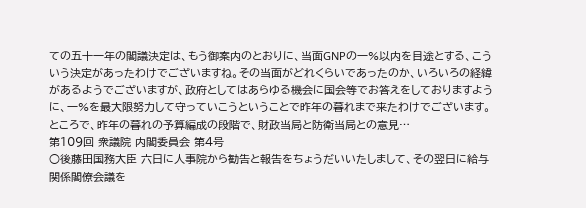ての五十一年の閣議決定は、もう御案内のとおりに、当面GNPの一%以内を目途とする、こういう決定があったわけでございますね。その当面がどれくらいであったのか、いろいろの経緯があるようでございますが、政府としてはあらゆる機会に国会等でお答えをしておりますように、一%を最大限努力して守っていこうということで昨年の暮れまで来たわけでございます。 ところで、昨年の暮れの予算編成の段階で、財政当局と防衛当局との意見…
第109回 衆議院 内閣委員会 第4号
○後藤田国務大臣 六日に人事院から勧告と報告をちょうだいいたしまして、その翌日に給与関係閣僚会議を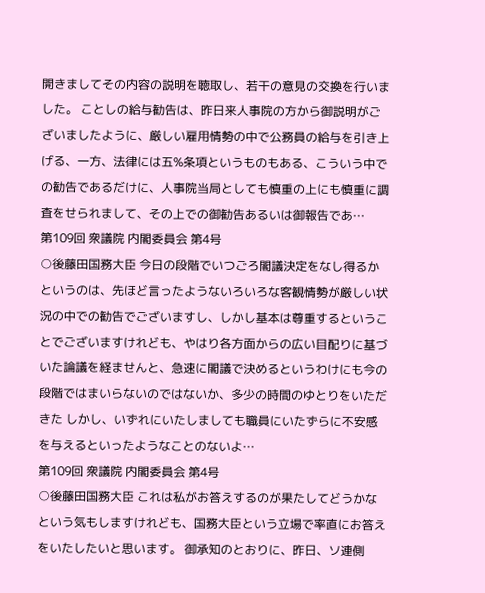開きましてその内容の説明を聴取し、若干の意見の交換を行いました。 ことしの給与勧告は、昨日来人事院の方から御説明がございましたように、厳しい雇用情勢の中で公務員の給与を引き上げる、一方、法律には五%条項というものもある、こういう中での勧告であるだけに、人事院当局としても慎重の上にも慎重に調査をせられまして、その上での御勧告あるいは御報告であ…
第109回 衆議院 内閣委員会 第4号
○後藤田国務大臣 今日の段階でいつごろ閣議決定をなし得るかというのは、先ほど言ったようないろいろな客観情勢が厳しい状況の中での勧告でございますし、しかし基本は尊重するということでございますけれども、やはり各方面からの広い目配りに基づいた論議を経ませんと、急速に閣議で決めるというわけにも今の段階ではまいらないのではないか、多少の時間のゆとりをいただきた しかし、いずれにいたしましても職員にいたずらに不安感を与えるといったようなことのないよ…
第109回 衆議院 内閣委員会 第4号
○後藤田国務大臣 これは私がお答えするのが果たしてどうかなという気もしますけれども、国務大臣という立場で率直にお答えをいたしたいと思います。 御承知のとおりに、昨日、ソ連側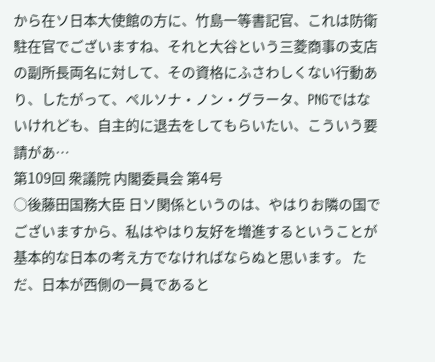から在ソ日本大使館の方に、竹島一等書記官、これは防衛駐在官でございますね、それと大谷という三菱商事の支店の副所長両名に対して、その資格にふさわしくない行動あり、したがって、ペルソナ・ノン・グラータ、PNGではないけれども、自主的に退去をしてもらいたい、こういう要請があ…
第109回 衆議院 内閣委員会 第4号
○後藤田国務大臣 日ソ関係というのは、やはりお隣の国でございますから、私はやはり友好を増進するということが基本的な日本の考え方でなければならぬと思います。 ただ、日本が西側の一員であると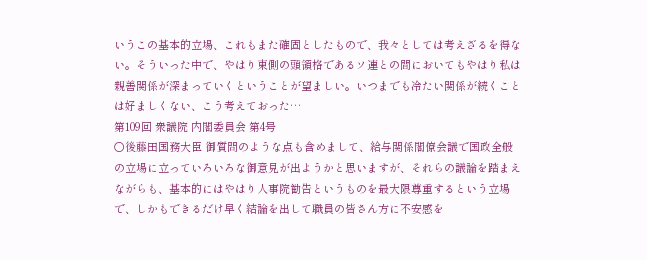いうこの基本的立場、これもまた確固としたもので、我々としては考えざるを得ない。そういった中で、やはり東側の頭領格であるソ連との間においてもやはり私は親善関係が深まっていくということが望ましい。いつまでも冷たい関係が続くことは好ましくない、こう考えておった…
第109回 衆議院 内閣委員会 第4号
○後藤田国務大臣 御質問のような点も含めまして、給与関係閣僚会議で国政全般の立場に立っていろいろな御意見が出ようかと思いますが、それらの議論を踏まえながらも、基本的にはやはり人事院勧告というものを最大限尊重するという立場で、しかもできるだけ早く結論を出して職員の皆さん方に不安感を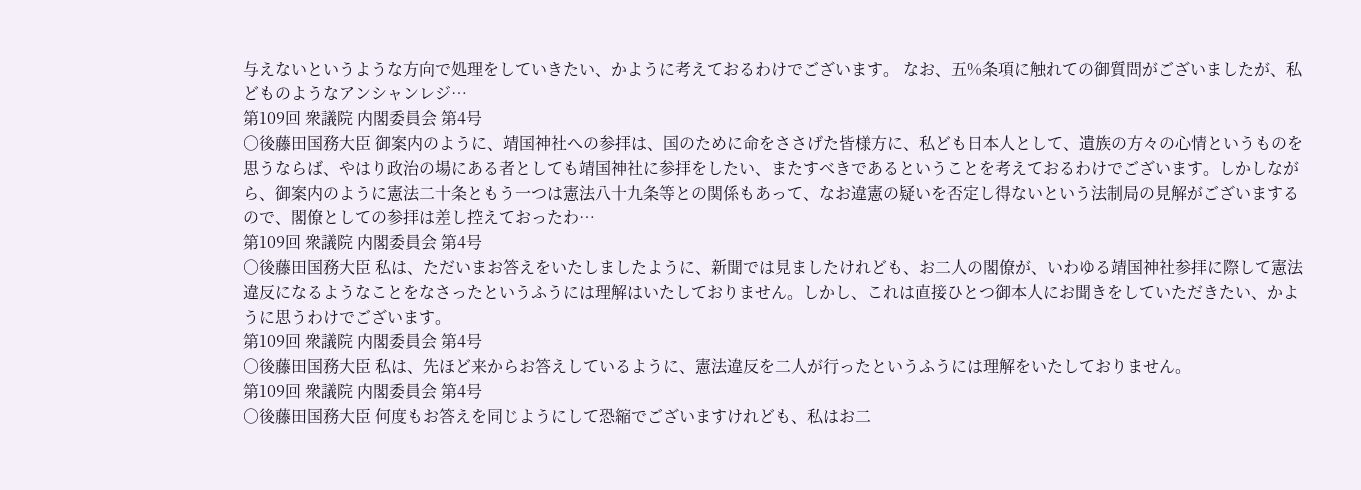与えないというような方向で処理をしていきたい、かように考えておるわけでございます。 なお、五%条項に触れての御質問がございましたが、私どものようなアンシャンレジ…
第109回 衆議院 内閣委員会 第4号
○後藤田国務大臣 御案内のように、靖国神社への参拝は、国のために命をささげた皆様方に、私ども日本人として、遺族の方々の心情というものを思うならば、やはり政治の場にある者としても靖国神社に参拝をしたい、またすべきであるということを考えておるわけでございます。しかしながら、御案内のように憲法二十条ともう一つは憲法八十九条等との関係もあって、なお違憲の疑いを否定し得ないという法制局の見解がございまするので、閣僚としての参拝は差し控えておったわ…
第109回 衆議院 内閣委員会 第4号
○後藤田国務大臣 私は、ただいまお答えをいたしましたように、新聞では見ましたけれども、お二人の閣僚が、いわゆる靖国神社参拝に際して憲法違反になるようなことをなさったというふうには理解はいたしておりません。しかし、これは直接ひとつ御本人にお聞きをしていただきたい、かように思うわけでございます。
第109回 衆議院 内閣委員会 第4号
○後藤田国務大臣 私は、先ほど来からお答えしているように、憲法違反を二人が行ったというふうには理解をいたしておりません。
第109回 衆議院 内閣委員会 第4号
○後藤田国務大臣 何度もお答えを同じようにして恐縮でございますけれども、私はお二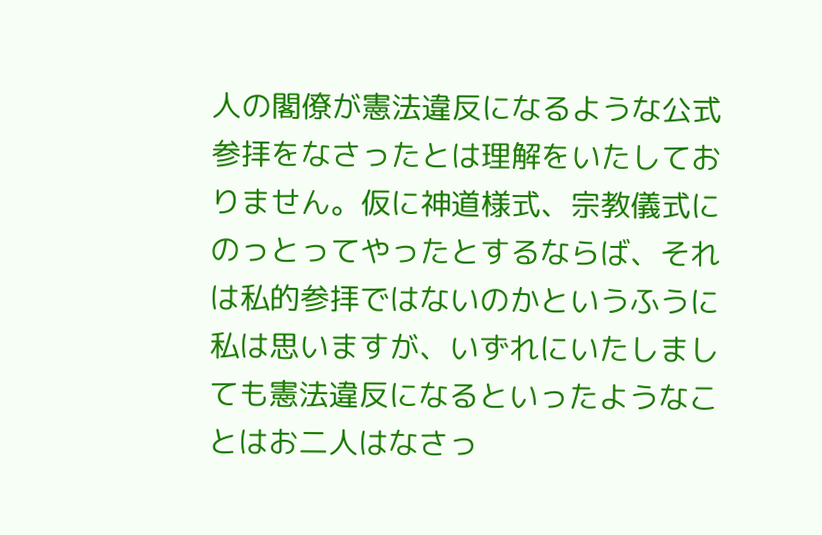人の閣僚が憲法違反になるような公式参拝をなさったとは理解をいたしておりません。仮に神道様式、宗教儀式にのっとってやったとするならば、それは私的参拝ではないのかというふうに私は思いますが、いずれにいたしましても憲法違反になるといったようなことはお二人はなさっ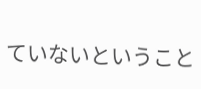ていないということ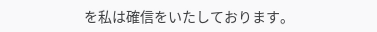を私は確信をいたしております。